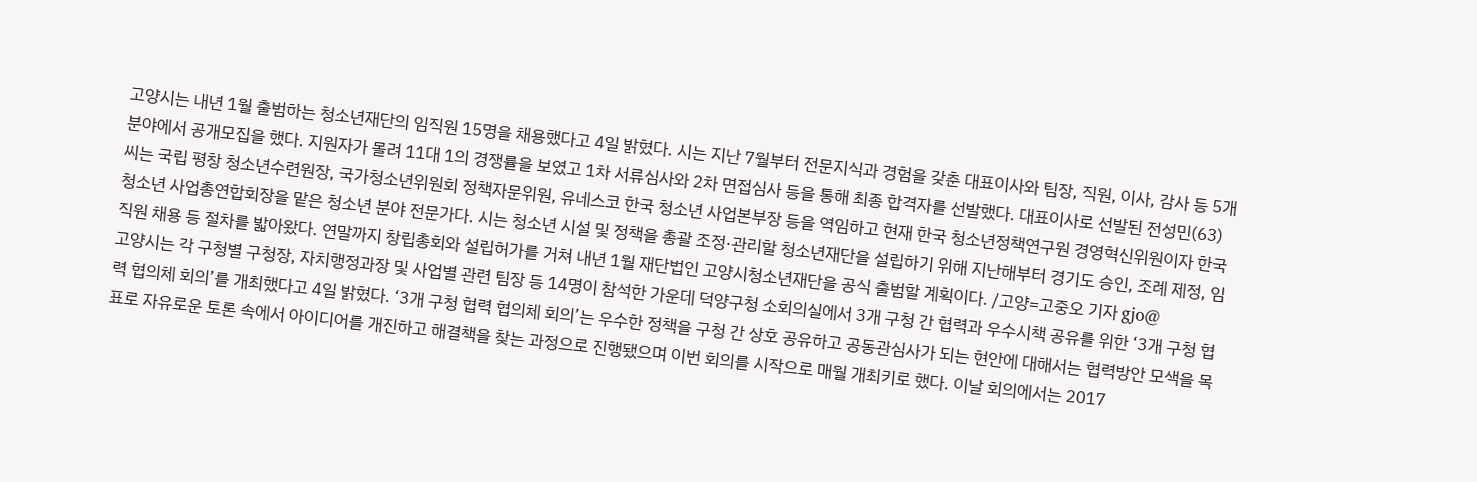고양시는 내년 1월 출범하는 청소년재단의 임직원 15명을 채용했다고 4일 밝혔다. 시는 지난 7월부터 전문지식과 경험을 갖춘 대표이사와 팀장, 직원, 이사, 감사 등 5개 분야에서 공개모집을 했다. 지원자가 몰려 11대 1의 경쟁률을 보였고 1차 서류심사와 2차 면접심사 등을 통해 최종 합격자를 선발했다. 대표이사로 선발된 전성민(63) 씨는 국립 평창 청소년수련원장, 국가청소년위원회 정책자문위원, 유네스코 한국 청소년 사업본부장 등을 역임하고 현재 한국 청소년정책연구원 경영혁신위원이자 한국 청소년 사업총연합회장을 맡은 청소년 분야 전문가다. 시는 청소년 시설 및 정책을 총괄 조정·관리할 청소년재단을 설립하기 위해 지난해부터 경기도 승인, 조례 제정, 임직원 채용 등 절차를 밟아왔다. 연말까지 창립총회와 설립허가를 거쳐 내년 1월 재단법인 고양시청소년재단을 공식 출범할 계획이다. /고양=고중오 기자 gjo@
고양시는 각 구청별 구청장, 자치행정과장 및 사업별 관련 팀장 등 14명이 참석한 가운데 덕양구청 소회의실에서 3개 구청 간 협력과 우수시책 공유를 위한 ‘3개 구청 협력 협의체 회의’를 개최했다고 4일 밝혔다. ‘3개 구청 협력 협의체 회의’는 우수한 정책을 구청 간 상호 공유하고 공동관심사가 되는 현안에 대해서는 협력방안 모색을 목표로 자유로운 토론 속에서 아이디어를 개진하고 해결책을 찾는 과정으로 진행됐으며 이번 회의를 시작으로 매월 개최키로 했다. 이날 회의에서는 2017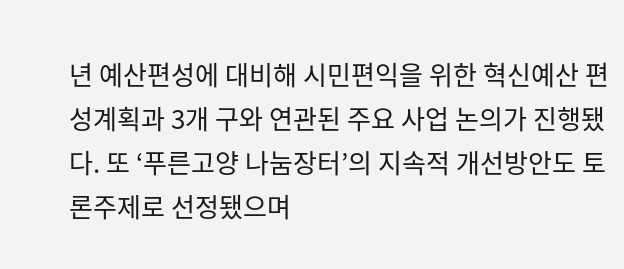년 예산편성에 대비해 시민편익을 위한 혁신예산 편성계획과 3개 구와 연관된 주요 사업 논의가 진행됐다. 또 ‘푸른고양 나눔장터’의 지속적 개선방안도 토론주제로 선정됐으며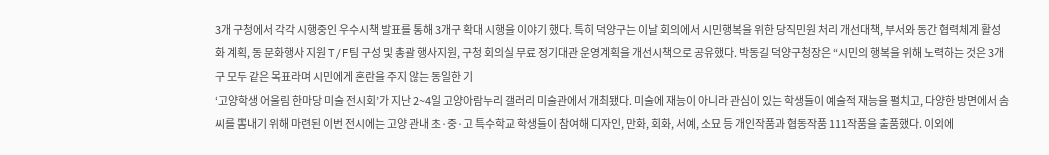3개 구청에서 각각 시행중인 우수시책 발표를 통해 3개구 확대 시행을 이야기 했다. 특히 덕양구는 이날 회의에서 시민행복을 위한 당직민원 처리 개선대책, 부서와 동간 협력체계 활성화 계획, 동 문화행사 지원 T/F팀 구성 및 총괄 행사지원, 구청 회의실 무료 정기대관 운영계획을 개선시책으로 공유했다. 박동길 덕양구청장은 “시민의 행복을 위해 노력하는 것은 3개구 모두 같은 목표라며 시민에게 혼란을 주지 않는 동일한 기
‘고양학생 어울림 한마당 미술 전시회’가 지난 2~4일 고양아람누리 갤러리 미술관에서 개최됐다. 미술에 재능이 아니라 관심이 있는 학생들이 예술적 재능을 펼치고, 다양한 방면에서 솜씨를 뽐내기 위해 마련된 이번 전시에는 고양 관내 초·중·고 특수학교 학생들이 참여해 디자인, 만화, 회화, 서예, 소묘 등 개인작품과 협동작품 111작품을 출품했다. 이외에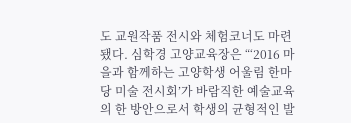도 교원작품 전시와 체험코너도 마련됐다. 심학경 고양교육장은 “‘2016 마을과 함께하는 고양학생 어울림 한마당 미술 전시회’가 바람직한 예술교육의 한 방안으로서 학생의 균형적인 발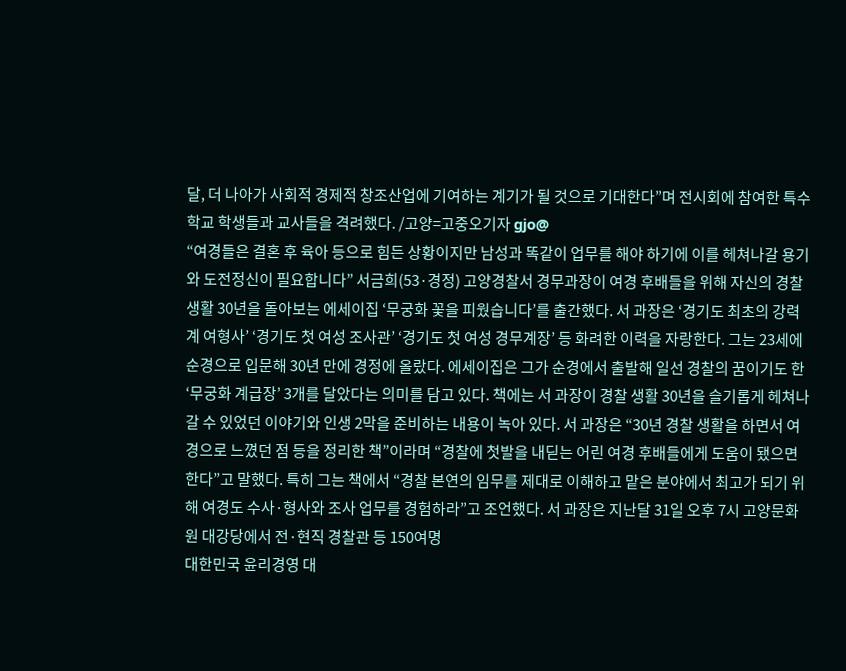달, 더 나아가 사회적 경제적 창조산업에 기여하는 계기가 될 것으로 기대한다”며 전시회에 참여한 특수학교 학생들과 교사들을 격려했다. /고양=고중오기자 gjo@
“여경들은 결혼 후 육아 등으로 힘든 상황이지만 남성과 똑같이 업무를 해야 하기에 이를 헤쳐나갈 용기와 도전정신이 필요합니다” 서금희(53·경정) 고양경찰서 경무과장이 여경 후배들을 위해 자신의 경찰 생활 30년을 돌아보는 에세이집 ‘무궁화 꽃을 피웠습니다’를 출간했다. 서 과장은 ‘경기도 최초의 강력계 여형사’ ‘경기도 첫 여성 조사관’ ‘경기도 첫 여성 경무계장’ 등 화려한 이력을 자랑한다. 그는 23세에 순경으로 입문해 30년 만에 경정에 올랐다. 에세이집은 그가 순경에서 출발해 일선 경찰의 꿈이기도 한 ‘무궁화 계급장’ 3개를 달았다는 의미를 담고 있다. 책에는 서 과장이 경찰 생활 30년을 슬기롭게 헤쳐나갈 수 있었던 이야기와 인생 2막을 준비하는 내용이 녹아 있다. 서 과장은 “30년 경찰 생활을 하면서 여경으로 느꼈던 점 등을 정리한 책”이라며 “경찰에 첫발을 내딛는 어린 여경 후배들에게 도움이 됐으면 한다”고 말했다. 특히 그는 책에서 “경찰 본연의 임무를 제대로 이해하고 맡은 분야에서 최고가 되기 위해 여경도 수사·형사와 조사 업무를 경험하라”고 조언했다. 서 과장은 지난달 31일 오후 7시 고양문화원 대강당에서 전·현직 경찰관 등 150여명
대한민국 윤리경영 대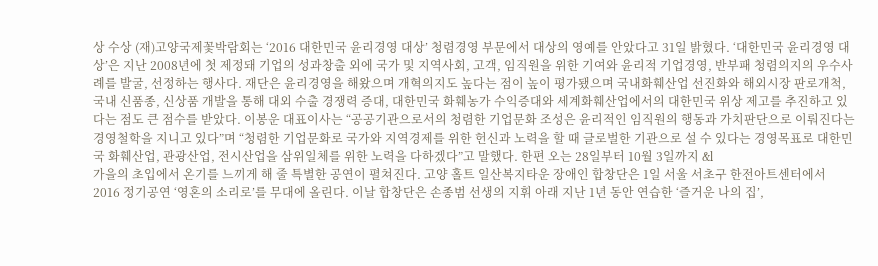상 수상 (재)고양국제꽃박람회는 ‘2016 대한민국 윤리경영 대상’ 청렴경영 부문에서 대상의 영예를 안았다고 31일 밝혔다. ‘대한민국 윤리경영 대상’은 지난 2008년에 첫 제정돼 기업의 성과창출 외에 국가 및 지역사회, 고객, 임직원을 위한 기여와 윤리적 기업경영, 반부패 청렴의지의 우수사례를 발굴, 선정하는 행사다. 재단은 윤리경영을 해왔으며 개혁의지도 높다는 점이 높이 평가됐으며 국내화훼산업 선진화와 해외시장 판로개척, 국내 신품종, 신상품 개발을 통해 대외 수출 경쟁력 증대, 대한민국 화훼농가 수익증대와 세계화훼산업에서의 대한민국 위상 제고를 추진하고 있다는 점도 큰 점수를 받았다. 이봉운 대표이사는 “공공기관으로서의 청렴한 기업문화 조성은 윤리적인 임직원의 행동과 가치판단으로 이뤄진다는 경영철학을 지니고 있다”며 “청렴한 기업문화로 국가와 지역경제를 위한 헌신과 노력을 할 때 글로벌한 기관으로 설 수 있다는 경영목표로 대한민국 화훼산업, 관광산업, 전시산업을 삼위일체를 위한 노력을 다하겠다”고 말했다. 한편 오는 28일부터 10월 3일까지 &l
가을의 초입에서 온기를 느끼게 해 줄 특별한 공연이 펼쳐진다. 고양 홀트 일산복지타운 장애인 합창단은 1일 서울 서초구 한전아트센터에서 2016 정기공연 ‘영혼의 소리로’를 무대에 올린다. 이날 합창단은 손종범 선생의 지휘 아래 지난 1년 동안 연습한 ‘즐거운 나의 집’,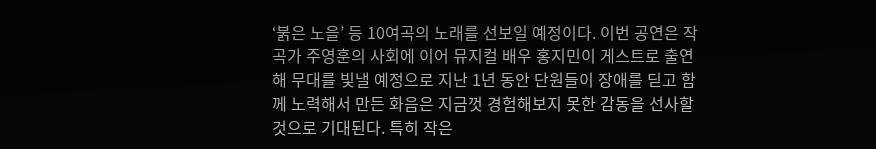‘붉은 노을’ 등 10여곡의 노래를 선보일 예정이다. 이번 공연은 작곡가 주영훈의 사회에 이어 뮤지컬 배우 홍지민이 게스트로 출연해 무대를 빛낼 예정으로 지난 1년 동안 단원들이 장애를 딛고 함께 노력해서 만든 화음은 지금껏 경험해보지 못한 감동을 선사할 것으로 기대된다. 특히 작은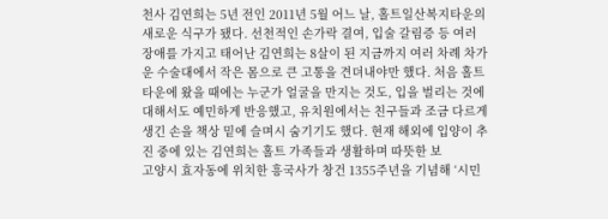천사 김연희는 5년 전인 2011년 5월 어느 날, 홀트일산복지타운의 새로운 식구가 됐다. 선천적인 손가락 결여, 입술 갈림증 등 여러 장애를 가지고 태어난 김연희는 8살이 된 지금까지 여러 차례 차가운 수술대에서 작은 몸으로 큰 고통을 견뎌내야만 했다. 처음 홀트타운에 왔을 때에는 누군가 얼굴을 만지는 것도, 입을 벌리는 것에 대해서도 예민하게 반응했고, 유치원에서는 친구들과 조금 다르게 생긴 손을 책상 밑에 슬며시 숨기기도 했다. 현재 해외에 입양이 추진 중에 있는 김연희는 홀트 가족들과 생활하며 따뜻한 보
고양시 효자동에 위치한 흥국사가 창건 1355주년을 기념해 ‘시민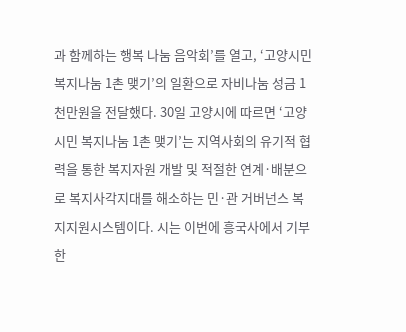과 함께하는 행복 나눔 음악회’를 열고, ‘고양시민 복지나눔 1촌 맺기’의 일환으로 자비나눔 성금 1천만원을 전달했다. 30일 고양시에 따르면 ‘고양시민 복지나눔 1촌 맺기’는 지역사회의 유기적 협력을 통한 복지자원 개발 및 적절한 연계·배분으로 복지사각지대를 해소하는 민·관 거버넌스 복지지원시스템이다. 시는 이번에 흥국사에서 기부한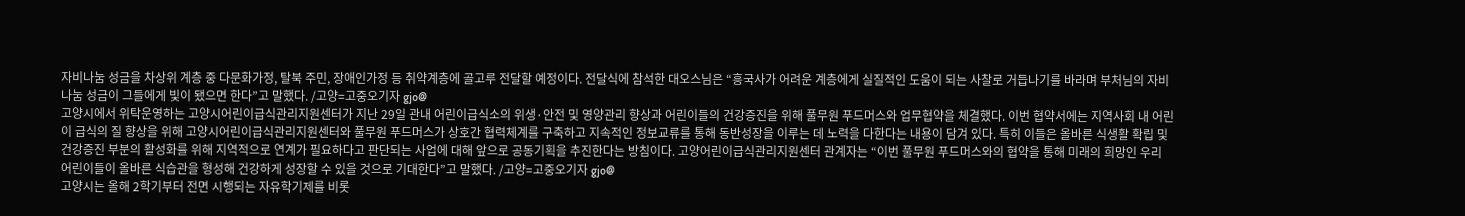자비나눔 성금을 차상위 계층 중 다문화가정, 탈북 주민, 장애인가정 등 취약계층에 골고루 전달할 예정이다. 전달식에 참석한 대오스님은 “흥국사가 어려운 계층에게 실질적인 도움이 되는 사찰로 거듭나기를 바라며 부처님의 자비 나눔 성금이 그들에게 빛이 됐으면 한다”고 말했다. /고양=고중오기자 gjo@
고양시에서 위탁운영하는 고양시어린이급식관리지원센터가 지난 29일 관내 어린이급식소의 위생·안전 및 영양관리 향상과 어린이들의 건강증진을 위해 풀무원 푸드머스와 업무협약을 체결했다. 이번 협약서에는 지역사회 내 어린이 급식의 질 향상을 위해 고양시어린이급식관리지원센터와 풀무원 푸드머스가 상호간 협력체계를 구축하고 지속적인 정보교류를 통해 동반성장을 이루는 데 노력을 다한다는 내용이 담겨 있다. 특히 이들은 올바른 식생활 확립 및 건강증진 부분의 활성화를 위해 지역적으로 연계가 필요하다고 판단되는 사업에 대해 앞으로 공동기획을 추진한다는 방침이다. 고양어린이급식관리지원센터 관계자는 “이번 풀무원 푸드머스와의 협약을 통해 미래의 희망인 우리 어린이들이 올바른 식습관을 형성해 건강하게 성장할 수 있을 것으로 기대한다”고 말했다. /고양=고중오기자 gjo@
고양시는 올해 2학기부터 전면 시행되는 자유학기제를 비롯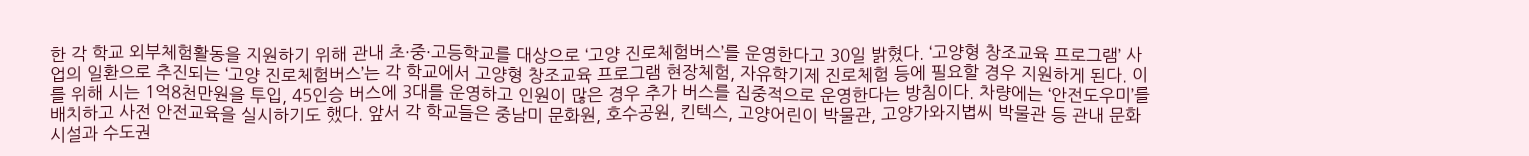한 각 학교 외부체험활동을 지원하기 위해 관내 초·중·고등학교를 대상으로 ‘고양 진로체험버스’를 운영한다고 30일 밝혔다. ‘고양형 창조교육 프로그램’ 사업의 일환으로 추진되는 ‘고양 진로체험버스’는 각 학교에서 고양형 창조교육 프로그램 현장체험, 자유학기제 진로체험 등에 필요할 경우 지원하게 된다. 이를 위해 시는 1억8천만원을 투입, 45인승 버스에 3대를 운영하고 인원이 많은 경우 추가 버스를 집중적으로 운영한다는 방침이다. 차량에는 ‘안전도우미’를 배치하고 사전 안전교육을 실시하기도 했다. 앞서 각 학교들은 중남미 문화원, 호수공원, 킨텍스, 고양어린이 박물관, 고양가와지볍씨 박물관 등 관내 문화시설과 수도권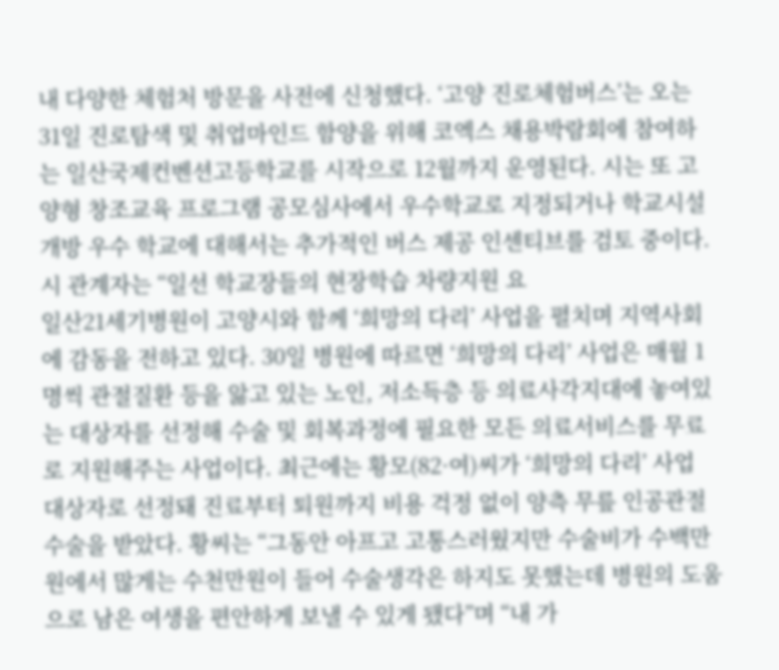내 다양한 체험처 방문을 사전에 신청했다. ‘고양 진로체험버스’는 오는 31일 진로탐색 및 취업마인드 함양을 위해 코엑스 채용박람회에 참여하는 일산국제컨벤션고등학교를 시작으로 12월까지 운영된다. 시는 또 고양형 창조교육 프로그램 공모심사에서 우수학교로 지정되거나 학교시설개방 우수 학교에 대해서는 추가적인 버스 제공 인센티브를 검토 중이다. 시 관계자는 “일선 학교장들의 현장학습 차량지원 요
일산21세기병원이 고양시와 함께 ‘희망의 다리’ 사업을 펼치며 지역사회에 감동을 전하고 있다. 30일 병원에 따르면 ‘희망의 다리’ 사업은 매월 1명씩 관절질환 등을 앓고 있는 노인, 저소득층 등 의료사각지대에 놓여있는 대상자를 선정해 수술 및 회복과정에 필요한 모든 의료서비스를 무료로 지원해주는 사업이다. 최근에는 황모(82·여)씨가 ‘희망의 다리’ 사업 대상자로 선정돼 진료부터 퇴원까지 비용 걱정 없이 양측 무릎 인공관절 수술을 받았다. 황씨는 “그동안 아프고 고통스러웠지만 수술비가 수백만원에서 많게는 수천만원이 들어 수술생각은 하지도 못했는데 병원의 도움으로 남은 여생을 편안하게 보낼 수 있게 됐다”며 “내 가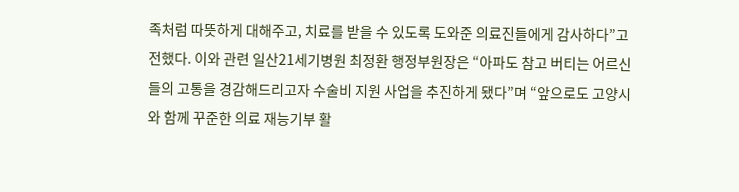족처럼 따뜻하게 대해주고, 치료를 받을 수 있도록 도와준 의료진들에게 감사하다”고 전했다. 이와 관련 일산21세기병원 최정환 행정부원장은 “아파도 참고 버티는 어르신들의 고통을 경감해드리고자 수술비 지원 사업을 추진하게 됐다”며 “앞으로도 고양시와 함께 꾸준한 의료 재능기부 활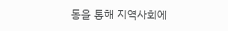동을 통해 지역사회에